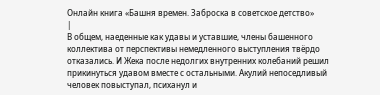Онлайн книга «Башня времен. Заброска в советское детство»
|
В общем, наеденные как удавы и уставшие, члены башенного коллектива от перспективы немедленного выступления твёрдо отказались. И Жека после недолгих внутренних колебаний решил прикинуться удавом вместе с остальными. Акулий непоседливый человек повыступал, психанул и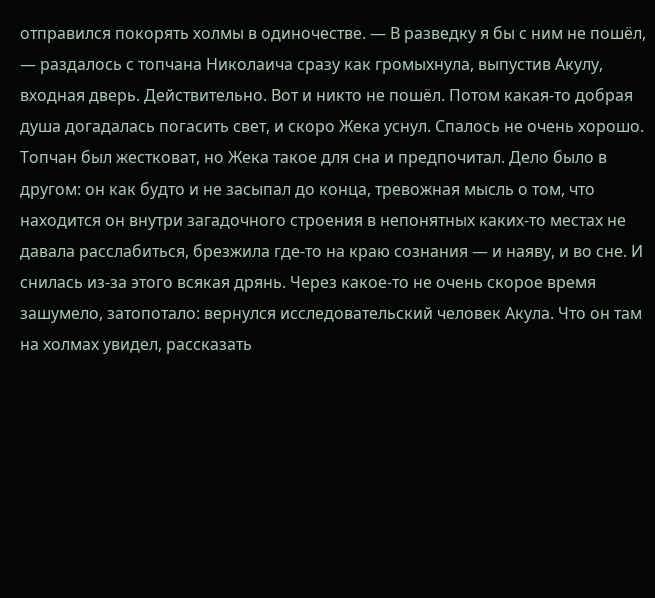отправился покорять холмы в одиночестве. — В разведку я бы с ним не пошёл, — раздалось с топчана Николаича сразу как громыхнула, выпустив Акулу, входная дверь. Действительно. Вот и никто не пошёл. Потом какая-то добрая душа догадалась погасить свет, и скоро Жека уснул. Спалось не очень хорошо. Топчан был жестковат, но Жека такое для сна и предпочитал. Дело было в другом: он как будто и не засыпал до конца, тревожная мысль о том, что находится он внутри загадочного строения в непонятных каких-то местах не давала расслабиться, брезжила где-то на краю сознания — и наяву, и во сне. И снилась из-за этого всякая дрянь. Через какое-то не очень скорое время зашумело, затопотало: вернулся исследовательский человек Акула. Что он там на холмах увидел, рассказать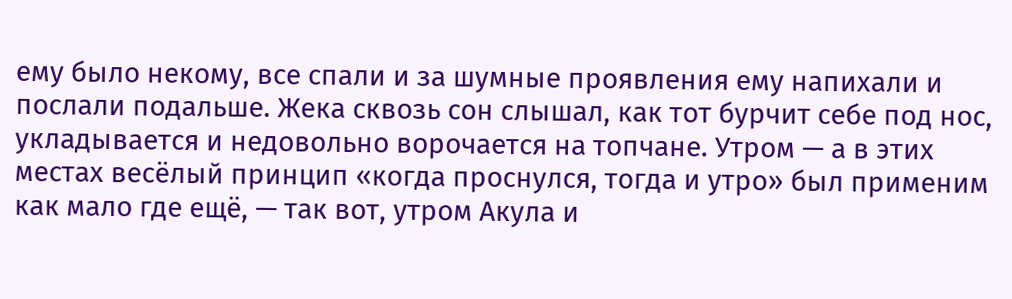ему было некому, все спали и за шумные проявления ему напихали и послали подальше. Жека сквозь сон слышал, как тот бурчит себе под нос, укладывается и недовольно ворочается на топчане. Утром — а в этих местах весёлый принцип «когда проснулся, тогда и утро» был применим как мало где ещё, — так вот, утром Акула и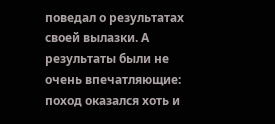поведал о результатах своей вылазки. А результаты были не очень впечатляющие: поход оказался хоть и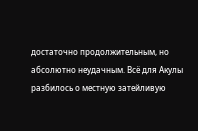достаточно продолжительным, но абсолютно неудачным. Всё для Акулы разбилось о местную затейливую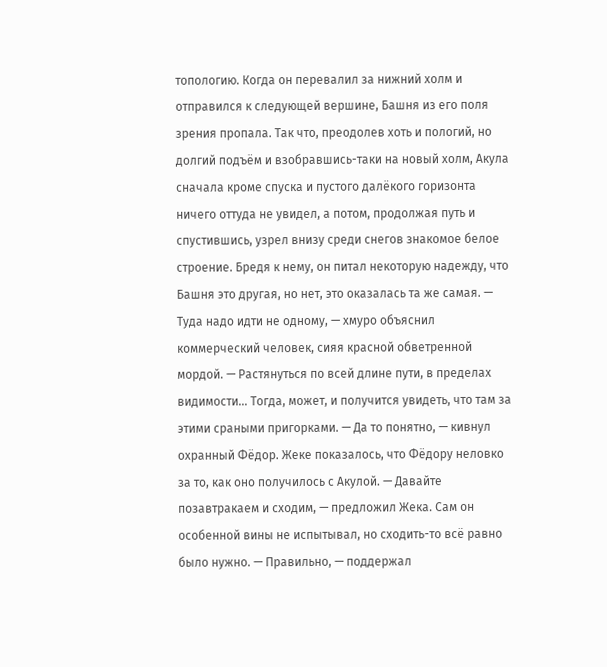топологию. Когда он перевалил за нижний холм и отправился к следующей вершине, Башня из его поля зрения пропала. Так что, преодолев хоть и пологий, но долгий подъём и взобравшись-таки на новый холм, Акула сначала кроме спуска и пустого далёкого горизонта ничего оттуда не увидел, а потом, продолжая путь и спустившись, узрел внизу среди снегов знакомое белое строение. Бредя к нему, он питал некоторую надежду, что Башня это другая, но нет, это оказалась та же самая. — Туда надо идти не одному, — хмуро объяснил коммерческий человек, сияя красной обветренной мордой. — Растянуться по всей длине пути, в пределах видимости… Тогда, может, и получится увидеть, что там за этими сраными пригорками. — Да то понятно, — кивнул охранный Фёдор. Жеке показалось, что Фёдору неловко за то, как оно получилось с Акулой. — Давайте позавтракаем и сходим, — предложил Жека. Сам он особенной вины не испытывал, но сходить-то всё равно было нужно. — Правильно, — поддержал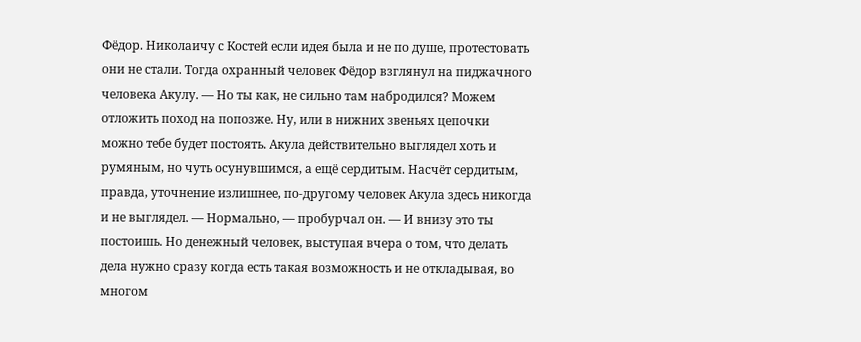Фёдор. Николаичу с Костей если идея была и не по душе, протестовать они не стали. Тогда охранный человек Фёдор взглянул на пиджачного человека Акулу. — Но ты как, не сильно там набродился? Можем отложить поход на попозже. Ну, или в нижних звеньях цепочки можно тебе будет постоять. Акула действительно выглядел хоть и румяным, но чуть осунувшимся, а ещё сердитым. Насчёт сердитым, правда, уточнение излишнее, по-другому человек Акула здесь никогда и не выглядел. — Нормально, — пробурчал он. — И внизу это ты постоишь. Но денежный человек, выступая вчера о том, что делать дела нужно сразу когда есть такая возможность и не откладывая, во многом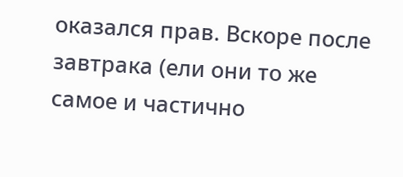оказался прав. Вскоре после завтрака (ели они то же самое и частично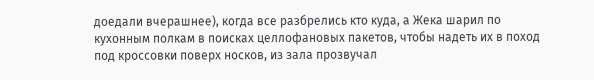доедали вчерашнее), когда все разбрелись кто куда, а Жека шарил по кухонным полкам в поисках целлофановых пакетов, чтобы надеть их в поход под кроссовки поверх носков, из зала прозвучал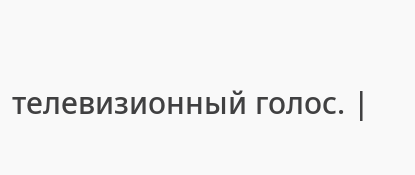телевизионный голос. |